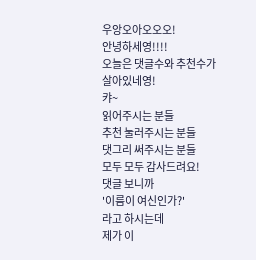우앙오아오오오!
안녕하세영!!!!
오늘은 댓글수와 추천수가 살아있네영!
캬~
읽어주시는 분들
추천 눌러주시는 분들
댓그리 써주시는 분들
모두 모두 감사드려요!
댓글 보니까
'이름이 여신인가?'
라고 하시는데
제가 이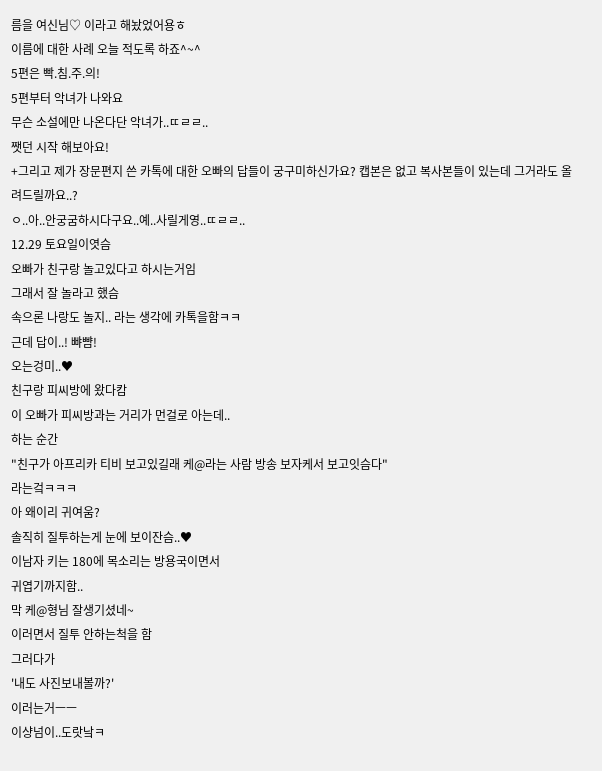름을 여신님♡ 이라고 해놨었어용ㅎ
이름에 대한 사례 오늘 적도록 하죠^~^
5편은 빡.침.주.의!
5편부터 악녀가 나와요
무슨 소설에만 나온다단 악녀가..ㄸㄹㄹ..
쨋던 시작 해보아요!
+그리고 제가 장문편지 쓴 카톡에 대한 오빠의 답들이 궁구미하신가요? 캡본은 없고 복사본들이 있는데 그거라도 올려드릴까요..?
ㅇ..아..안궁굼하시다구요..예..사릴게영..ㄸㄹㄹ..
12.29 토요일이엿슴
오빠가 친구랑 놀고있다고 하시는거임
그래서 잘 놀라고 했슴
속으론 나랑도 놀지.. 라는 생각에 카톡을함ㅋㅋ
근데 답이..! 뺘뺨!
오는겅미..♥
친구랑 피씨방에 왔다캄
이 오빠가 피씨방과는 거리가 먼걸로 아는데..
하는 순간
"친구가 아프리카 티비 보고있길래 케@라는 사람 방송 보자케서 보고잇슴다"
라는겈ㅋㅋㅋ
아 왜이리 귀여움?
솔직히 질투하는게 눈에 보이잔슴..♥
이남자 키는 180에 목소리는 방용국이면서
귀엽기까지함..
막 케@형님 잘생기셨네~
이러면서 질투 안하는척을 함
그러다가
'내도 사진보내볼까?'
이러는거ㅡㅡ
이샹넘이..도랏낰ㅋ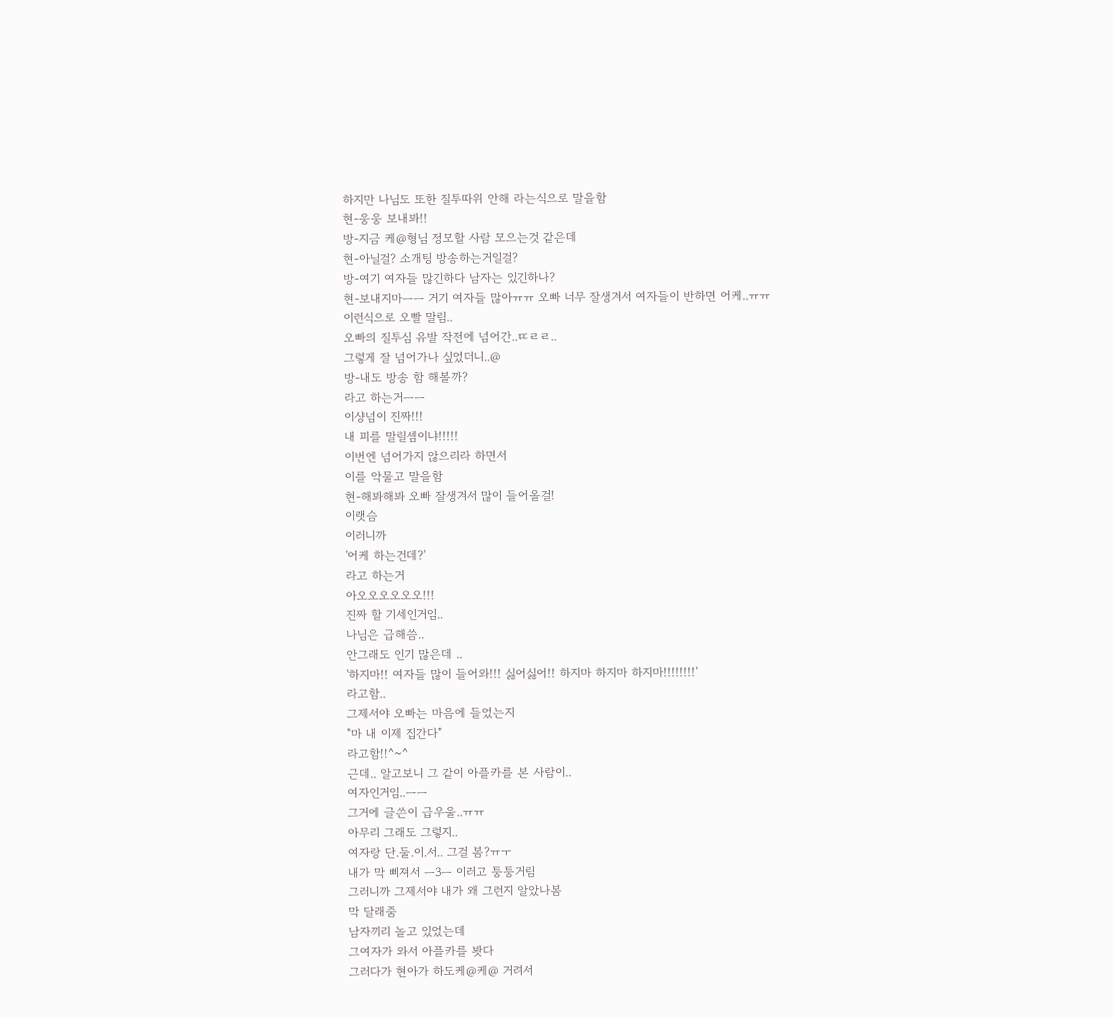하지만 나님도 또한 질투따위 안해 라는식으로 말을함
현-웅웅 보내봐!!
방-지금 케@형님 정모할 사람 모으는것 같은데
현-아닐걸? 소개팅 방송하는거일걸?
방-여기 여자들 많긴하다 남자는 있긴하나?
현-보내지마ㅡㅡ 거기 여자들 많아ㅠㅠ 오빠 너무 잘생겨서 여자들이 반하면 어케..ㅠㅠ
이런식으로 오빨 말림..
오빠의 질투심 유발 작전에 넘어간..ㄸㄹㄹ..
그렇게 잘 넘어가나 싶었더니..@
방-내도 방송 함 해볼까?
라고 하는거ㅡㅡ
이샹넘이 진짜!!!
내 피를 말릴셈이냐!!!!!
이번엔 넘어가지 않으리라 하면서
이를 악물고 말을함
현-해봐해봐 오빠 잘생겨서 많이 들어올걸!
이랫슴
이러니까
'어케 하는건데?'
라고 하는거
아오오오오오오!!!
진짜 할 기세인거임..
나님은 급해씀..
안그래도 인기 많은데 ..
'하지마!! 여자들 많이 들어와!!! 싫어싫어!! 하지마 하지마 하지마!!!!!!!!'
라고함..
그제서야 오빠는 마음에 들었는지
"마 내 이제 집간다"
라고함!!^~^
근데.. 알고보니 그 같이 아플카를 본 사람이..
여자인거임..ㅡㅡ
그거에 글쓴이 급우울..ㅠㅠ
아무리 그래도 그렇지..
여자랑 단.둘.이.서.. 그걸 봄?ㅠㅜ
내가 막 삐져서 ㅡ3ㅡ 이러고 퉁퉁거림
그러니까 그제서야 내가 왜 그런지 알았나봄
막 달래줌
남자끼리 놀고 있었는데
그여자가 와서 아플카를 봣다
그러다가 현아가 하도케@케@ 거려서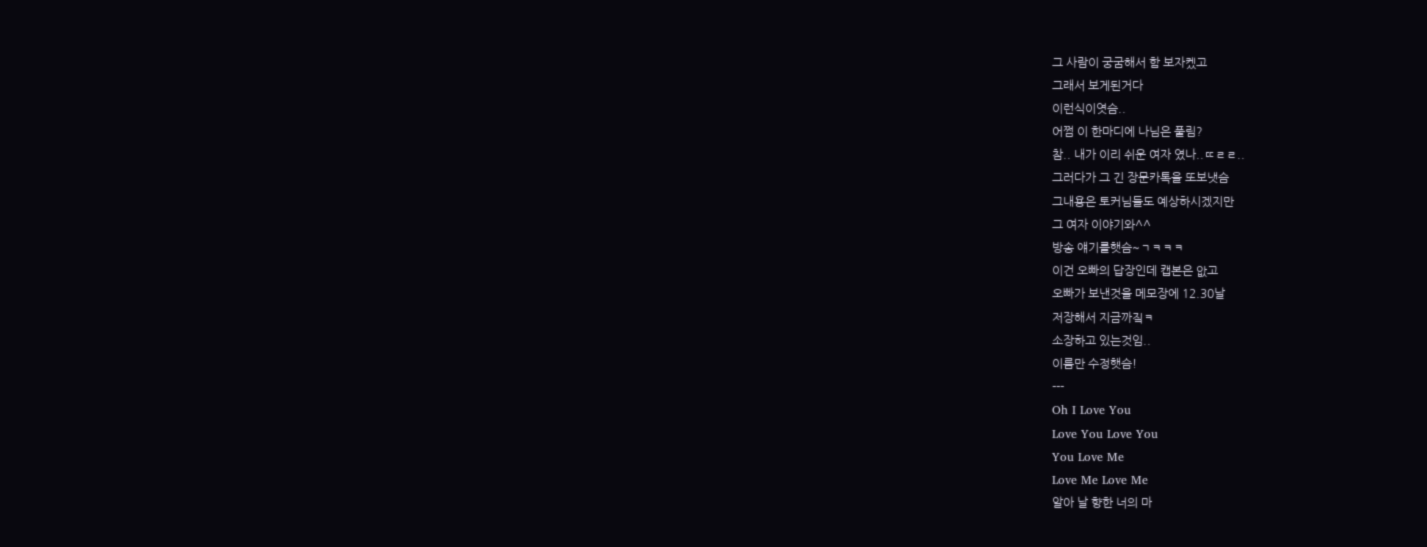그 사람이 궁굼해서 함 보자켔고
그래서 보게된거다
이런식이엿슴..
어쩜 이 한마디에 나님은 풀림?
참.. 내가 이리 쉬운 여자 였나..ㄸㄹㄹ..
그러다가 그 긴 장문카톡을 또보냇슴
그내용은 토커님들도 예상하시겠지만
그 여자 이야기와^^
방송 얘기를햇슴~ㄱㅋㅋㅋ
이건 오빠의 답장인데 캡본은 앖고
오빠가 보낸것을 메모장에 12.30날
저장해서 지금까짘ㅋ
소장하고 있는것임..
이름만 수정햇슴!
---
Oh I Love You
Love You Love You
You Love Me
Love Me Love Me
알아 날 향한 너의 마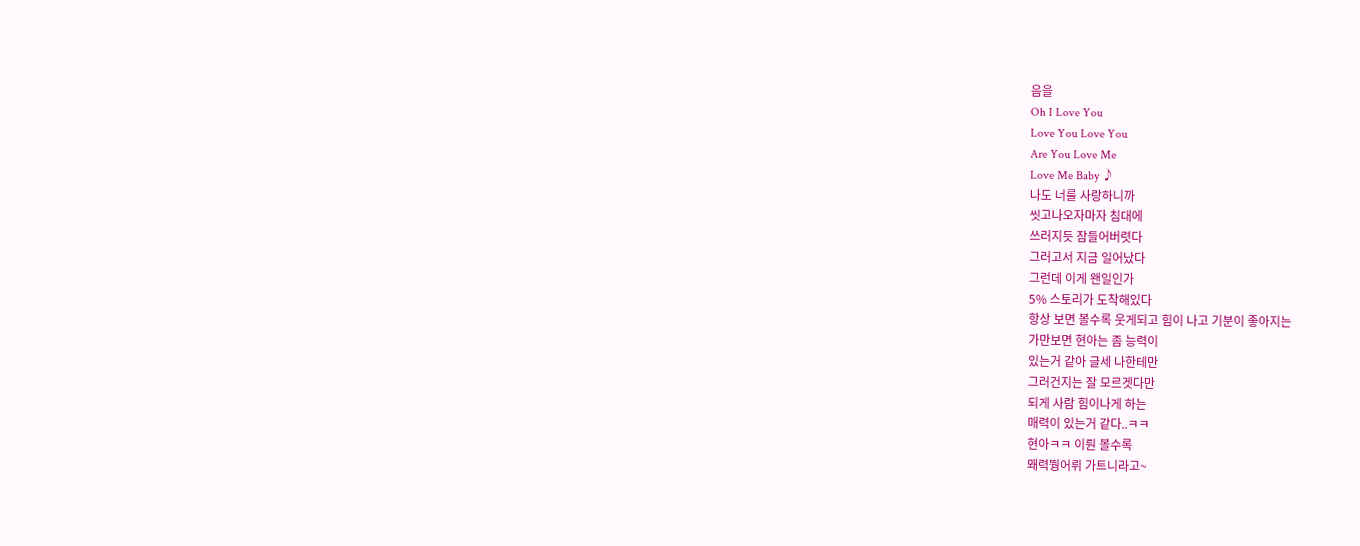음을
Oh I Love You
Love You Love You
Are You Love Me
Love Me Baby ♪
나도 너를 사랑하니까
씻고나오자마자 침대에
쓰러지듯 잠들어버렷다
그러고서 지금 일어났다
그런데 이게 왠일인가
5% 스토리가 도착해있다
항상 보면 볼수록 웃게되고 힘이 나고 기분이 좋아지는
가만보면 현아는 좀 능력이
있는거 같아 글세 나한테만
그러건지는 잘 모르겟다만
되게 사람 힘이나게 하는
매력이 있는거 같다..ㅋㅋ
현아ㅋㅋ 이뤈 볼수록
뫠력뛍어뤼 가트니라고~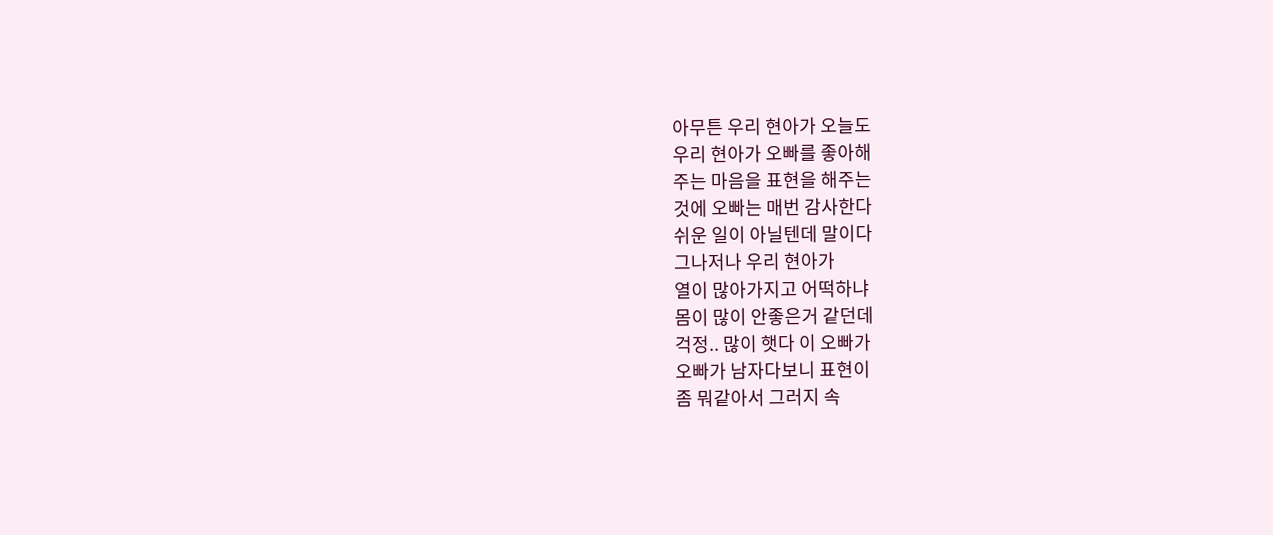아무튼 우리 현아가 오늘도
우리 현아가 오빠를 좋아해
주는 마음을 표현을 해주는
것에 오빠는 매번 감사한다
쉬운 일이 아닐텐데 말이다
그나저나 우리 현아가
열이 많아가지고 어떡하냐
몸이 많이 안좋은거 같던데
걱정.. 많이 햇다 이 오빠가
오빠가 남자다보니 표현이
좀 뭐같아서 그러지 속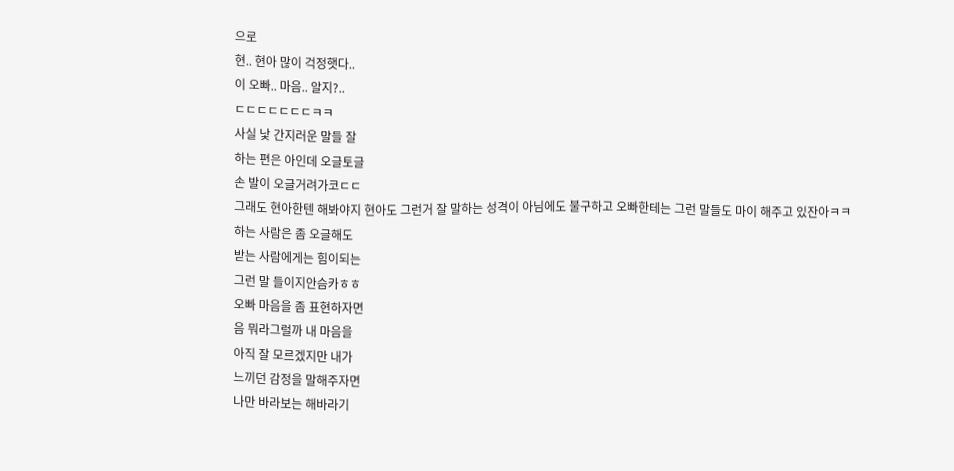으로
현.. 현아 많이 걱정햇다..
이 오빠.. 마음.. 알지?..
ㄷㄷㄷㄷㄷㄷㄷㅋㅋ
사실 낯 간지러운 말들 잘
하는 편은 아인데 오글토글
손 발이 오글거려가코ㄷㄷ
그래도 현아한텐 해봐야지 현아도 그런거 잘 말하는 성격이 아님에도 불구하고 오빠한테는 그런 말들도 마이 해주고 있잔아ㅋㅋ
하는 사람은 좀 오글해도
받는 사람에게는 힘이되는
그런 말 들이지안슴카ㅎㅎ
오빠 마음을 좀 표현하자면
음 뭐라그럴까 내 마음을
아직 잘 모르겠지만 내가
느끼던 감정을 말해주자면
나만 바라보는 해바라기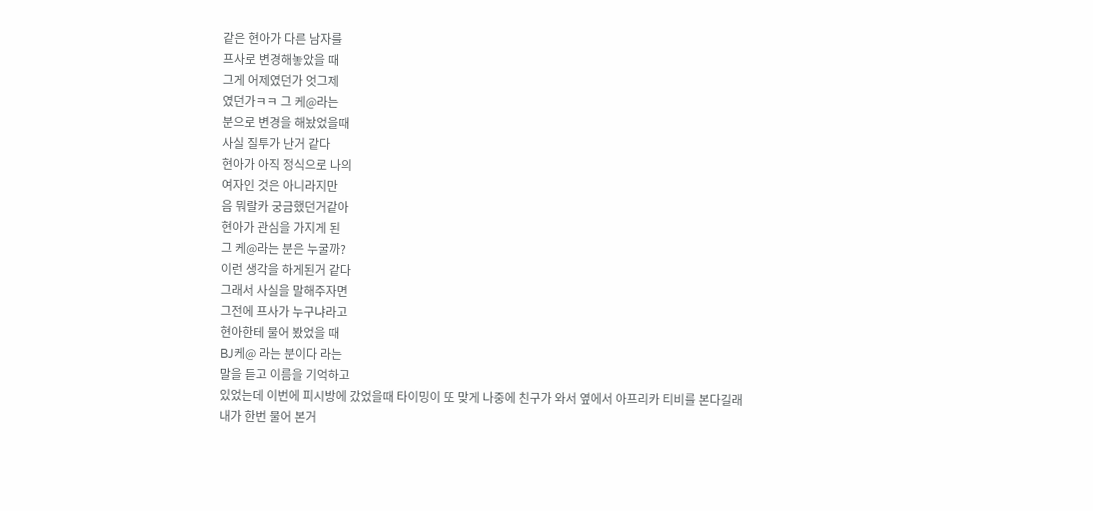같은 현아가 다른 남자를
프사로 변경해놓았을 때
그게 어제였던가 엇그제
였던가ㅋㅋ 그 케@라는
분으로 변경을 해놨었을때
사실 질투가 난거 같다
현아가 아직 정식으로 나의
여자인 것은 아니라지만
음 뭐랄카 궁금했던거같아
현아가 관심을 가지게 된
그 케@라는 분은 누굴까?
이런 생각을 하게된거 같다
그래서 사실을 말해주자면
그전에 프사가 누구냐라고
현아한테 물어 봤었을 때
BJ케@ 라는 분이다 라는
말을 듣고 이름을 기억하고
있었는데 이번에 피시방에 갔었을때 타이밍이 또 맞게 나중에 친구가 와서 옆에서 아프리카 티비를 본다길래
내가 한번 물어 본거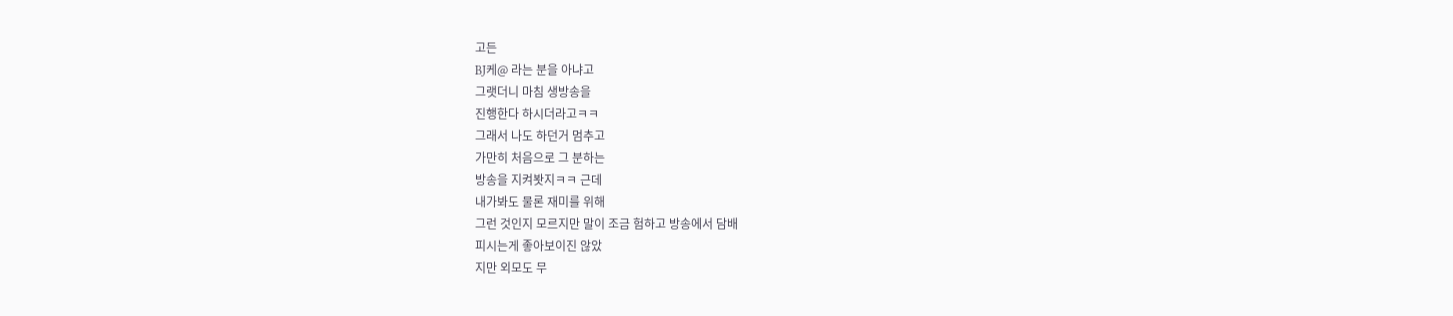고든
BJ케@ 라는 분을 아냐고
그랫더니 마침 생방송을
진행한다 하시더라고ㅋㅋ
그래서 나도 하던거 멈추고
가만히 처음으로 그 분하는
방송을 지켜봣지ㅋㅋ 근데
내가봐도 물론 재미를 위해
그런 것인지 모르지만 말이 조금 험하고 방송에서 담배
피시는게 좋아보이진 않았
지만 외모도 무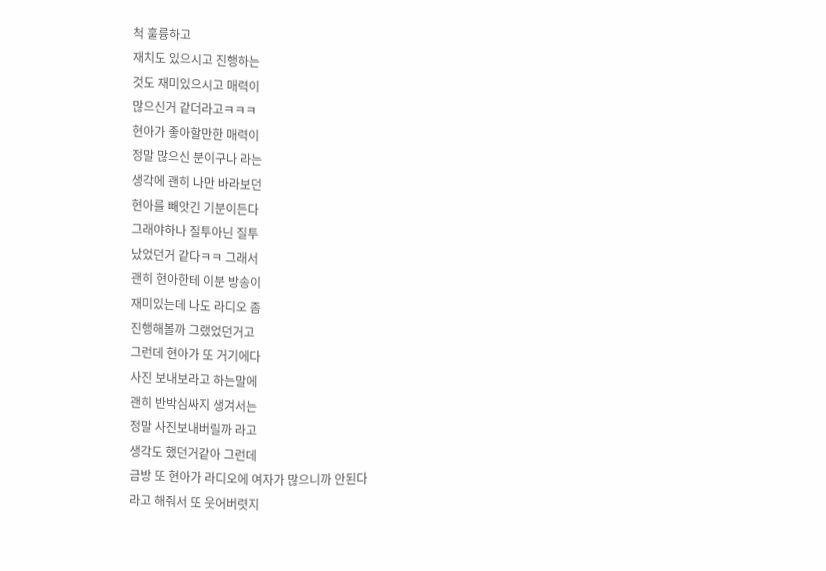척 훌륭하고
재치도 있으시고 진행하는
것도 재미있으시고 매력이
많으신거 같더라고ㅋㅋㅋ
현아가 좋아할만한 매력이
정말 많으신 분이구나 라는
생각에 괜히 나만 바라보던
현아를 빼앗긴 기분이든다
그래야하나 질투아닌 질투
났었던거 같다ㅋㅋ 그래서
괜히 현아한테 이분 방송이
재미있는데 나도 라디오 좀
진행해볼까 그랬었던거고
그런데 현아가 또 거기에다
사진 보내보라고 하는말에
괜히 반박심싸지 생겨서는
정말 사진보내버릴까 라고
생각도 했던거같아 그런데
금방 또 현아가 라디오에 여자가 많으니까 안된다
라고 해줘서 또 웃어버렷지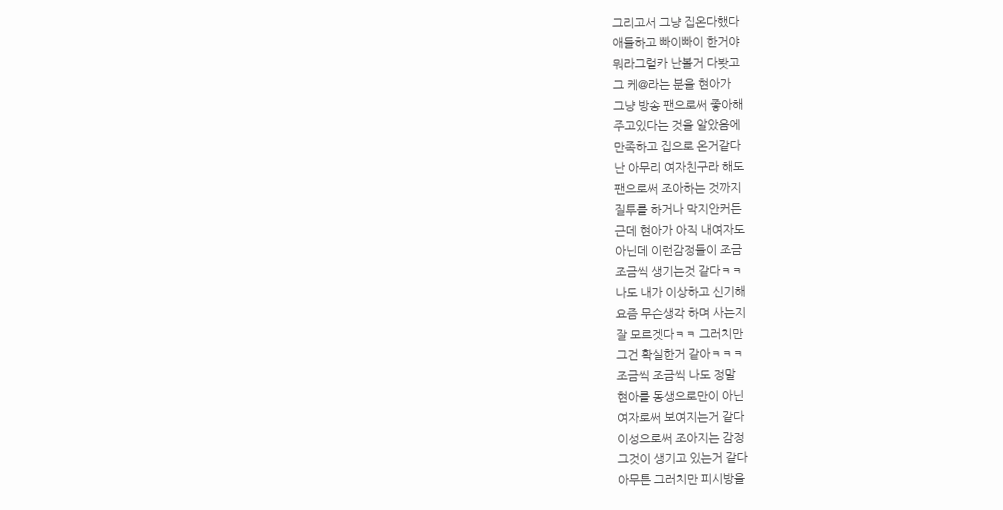그리고서 그냥 집온다했다
애들하고 빠이빠이 한거야
뭐라그럴카 난볼거 다봣고
그 케@라는 분을 현아가
그냥 방송 팬으로써 좋아해
주고있다는 것을 알았음에
만족하고 집으로 온거같다
난 아무리 여자친구라 해도
팬으로써 조아하는 것까지
질투를 하거나 막지안커든
근데 현아가 아직 내여자도
아닌데 이런감정들이 조금
조금씩 생기는것 같다ㅋㅋ
나도 내가 이상하고 신기해
요즘 무슨생각 하며 사는지
잘 모르겟다ㅋㅋ 그러치만
그건 확실한거 같아ㅋㅋㅋ
조금씩 조금씩 나도 정말
현아를 동생으로만이 아닌
여자로써 보여지는거 같다
이성으로써 조아지는 감정
그것이 생기고 있는거 같다
아무튼 그러치만 피시방을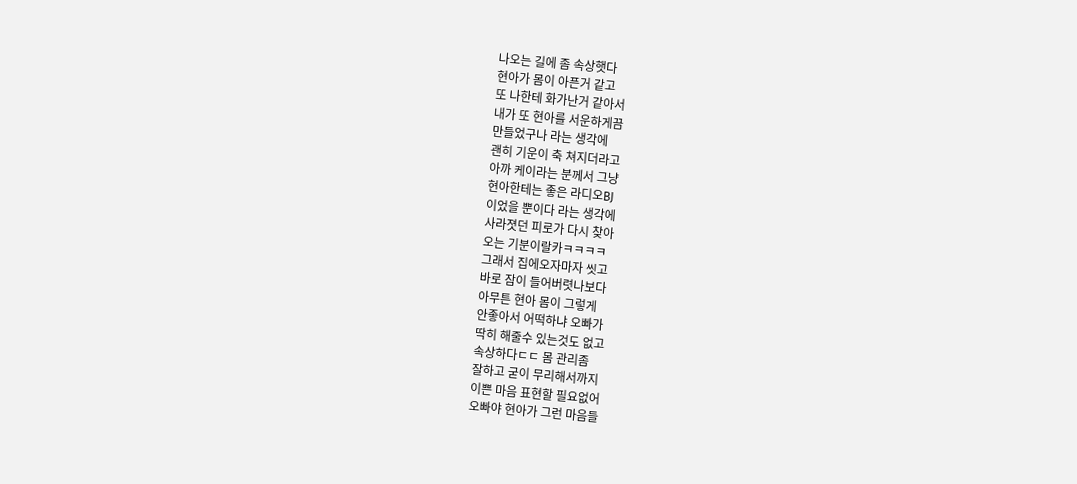나오는 길에 좀 속상햇다
현아가 몸이 아픈거 같고
또 나한테 화가난거 같아서
내가 또 현아를 서운하게끔
만들었구나 라는 생각에
괜히 기운이 축 쳐지더라고
아까 케이라는 분께서 그냥
현아한테는 좋은 라디오BJ
이었을 뿐이다 라는 생각에
사라졋던 피로가 다시 찾아
오는 기분이랄카ㅋㅋㅋㅋ
그래서 집에오자마자 씻고
바로 잠이 들어버렷나보다
아무튼 현아 몸이 그렇게
안좋아서 어떡하냐 오빠가
딱히 해줄수 있는것도 없고
속상하다ㄷㄷ 몸 관리좀
잘하고 굳이 무리해서까지
이쁜 마음 표현할 필요없어
오빠야 현아가 그런 마음들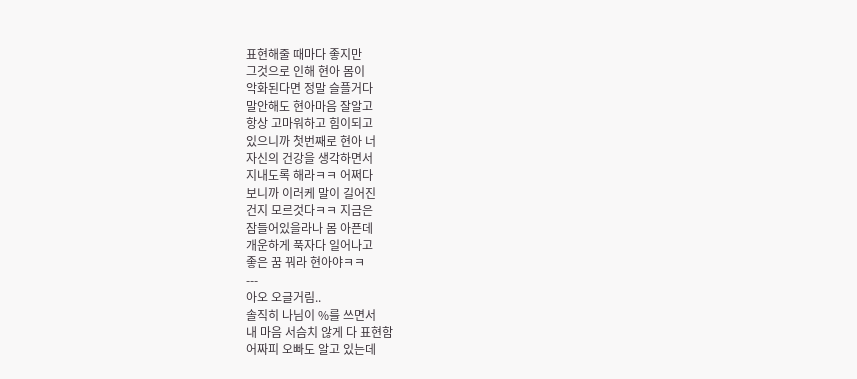표현해줄 때마다 좋지만
그것으로 인해 현아 몸이
악화된다면 정말 슬플거다
말안해도 현아마음 잘알고
항상 고마워하고 힘이되고
있으니까 첫번째로 현아 너
자신의 건강을 생각하면서
지내도록 해라ㅋㅋ 어쩌다
보니까 이러케 말이 길어진
건지 모르것다ㅋㅋ 지금은
잠들어있을라나 몸 아픈데
개운하게 푹자다 일어나고
좋은 꿈 꿔라 현아야ㅋㅋ
---
아오 오글거림..
솔직히 나님이 %를 쓰면서
내 마음 서슴치 않게 다 표현함
어짜피 오빠도 알고 있는데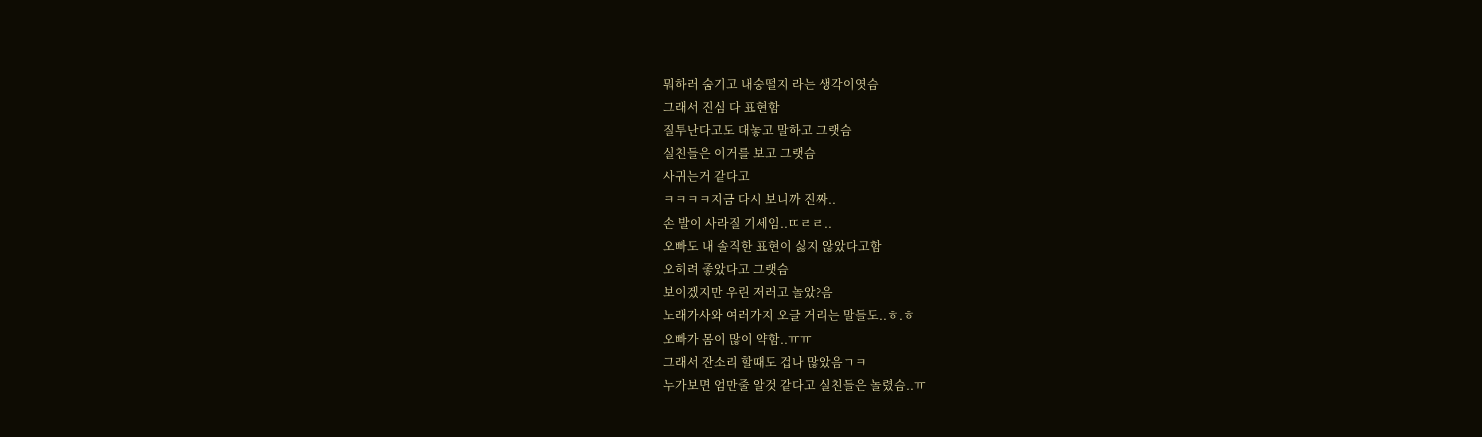뭐하러 숨기고 내숭떨지 라는 생각이엿슴
그래서 진심 다 표현함
질투난다고도 대놓고 말하고 그랫슴
실친들은 이거를 보고 그랫슴
사귀는거 같다고
ㅋㅋㅋㅋ지금 다시 보니까 진짜..
손 발이 사라질 기세임..ㄸㄹㄹ..
오빠도 내 솔직한 표현이 싫지 않았다고함
오히려 좋았다고 그랫슴
보이겠지만 우린 저러고 놀았?음
노래가사와 여러가지 오글 거리는 말들도..ㅎ.ㅎ
오빠가 몸이 많이 약함..ㅠㅠ
그래서 잔소리 할때도 겁나 많았음ㄱㅋ
누가보면 엄만줄 알것 같다고 실친들은 놀렸슴..ㅠ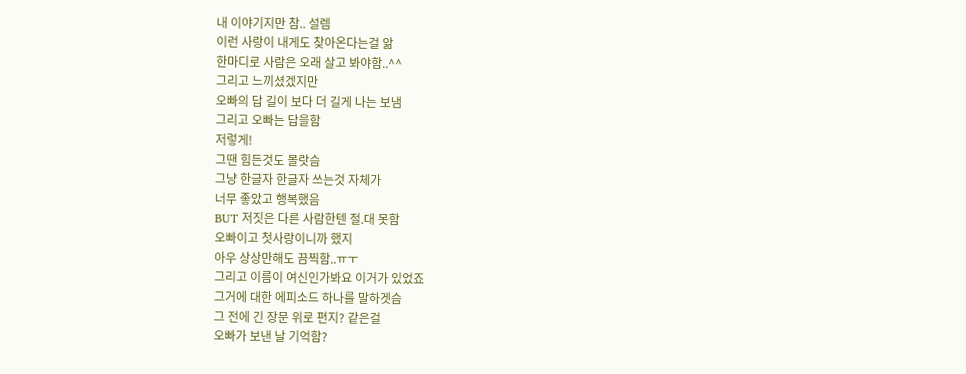내 이야기지만 참.. 설렘
이런 사랑이 내게도 찾아온다는걸 앎
한마디로 사람은 오래 살고 봐야함..^^
그리고 느끼셨겠지만
오빠의 답 길이 보다 더 길게 나는 보냄
그리고 오빠는 답을함
저렇게!
그땐 힘든것도 몰랏슴
그냥 한글자 한글자 쓰는것 자체가
너무 좋았고 행복했음
BUT 저짓은 다른 사람한텐 절.대 못함
오빠이고 첫사랑이니까 했지
아우 상상만해도 끔찍함..ㅠㅜ
그리고 이름이 여신인가봐요 이거가 있었죠
그거에 대한 에피소드 하나를 말하겟슴
그 전에 긴 장문 위로 편지? 같은걸
오빠가 보낸 날 기억함?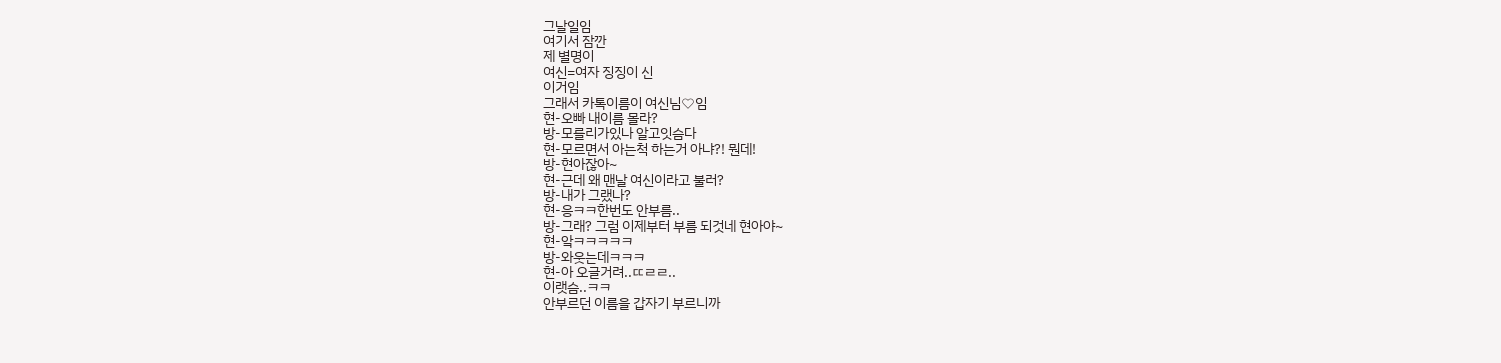그날일임
여기서 잠깐
제 별명이
여신=여자 징징이 신
이거임
그래서 카톡이름이 여신님♡임
현-오빠 내이름 몰라?
방-모를리가있나 알고잇슴다
현-모르면서 아는척 하는거 아냐?! 뭔데!
방-현아잖아~
현-근데 왜 맨날 여신이라고 불러?
방-내가 그랬나?
현-응ㅋㅋ한번도 안부름..
방-그래? 그럼 이제부터 부름 되것네 현아야~
현-앜ㅋㅋㅋㅋㅋ
방-와웃는데ㅋㅋㅋ
현-아 오글거려..ㄸㄹㄹ..
이랫슴..ㅋㅋ
안부르던 이름을 갑자기 부르니까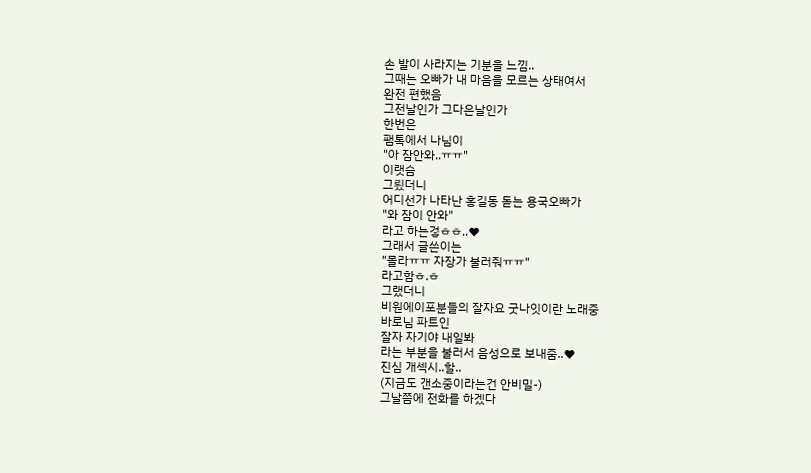손 발이 사라지는 기분을 느낌..
그때는 오빠가 내 마음을 모르는 상태여서
완전 편했음
그전날인가 그다은날인가
한번은
팸톡에서 나님이
"아 잠안와..ㅠㅠ"
이랫슴
그룄더니
어디선가 나타난 홍길동 돋는 용국오빠가
"와 잠이 안와"
라고 하는겋ㅎㅎ..♥
그래서 글쓴이는
"몰라ㅠㅠ 자장가 불러줘ㅠㅠ"
라고함ㅎ.ㅎ
그랬더니
비원에이포분들의 잘자요 굿나잇이란 노래중
바로님 파트인
잘자 자기야 내일봐
라는 부분을 불러서 음성으로 보내줌..♥
진심 개섹시..할..
(지금도 갠소중이라는건 안비밀-)
그날쯤에 전화를 하겠다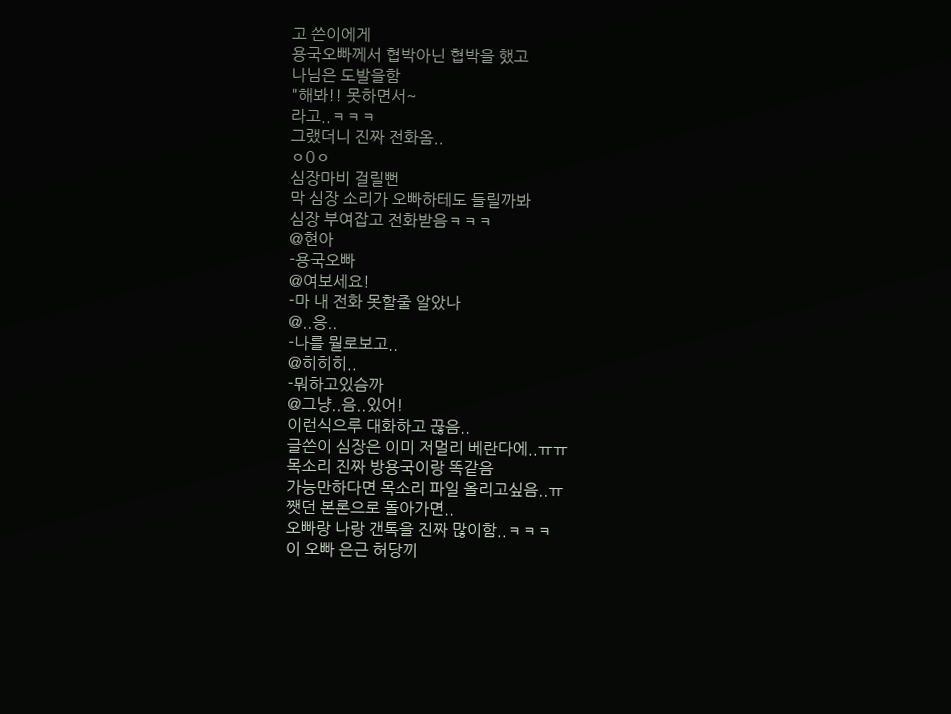고 쓴이에게
용국오빠께서 협박아닌 협박을 했고
나님은 도발을함
"해봐!! 못하면서~
라고..ㅋㅋㅋ
그랬더니 진짜 전화옴..
ㅇ0ㅇ
심장마비 걸릴뻔
막 심장 소리가 오빠하테도 들릴까봐
심장 부여잡고 전화받음ㅋㅋㅋ
@현아
-용국오빠
@여보세요!
-마 내 전화 못할줄 알았나
@..응..
-나를 뭘로보고..
@히히히..
-뭐하고있슴까
@그냥..음..있어!
이런식으루 대화하고 끊음..
글쓴이 심장은 이미 저멀리 베란다에..ㅠㅠ
목소리 진짜 방용국이랑 똑같음
가능만하다면 목소리 파일 올리고싶음..ㅠ
쨋던 본론으로 돌아가면..
오빠랑 나랑 갠톡을 진짜 많이함..ㅋㅋㅋ
이 오빠 은근 허당끼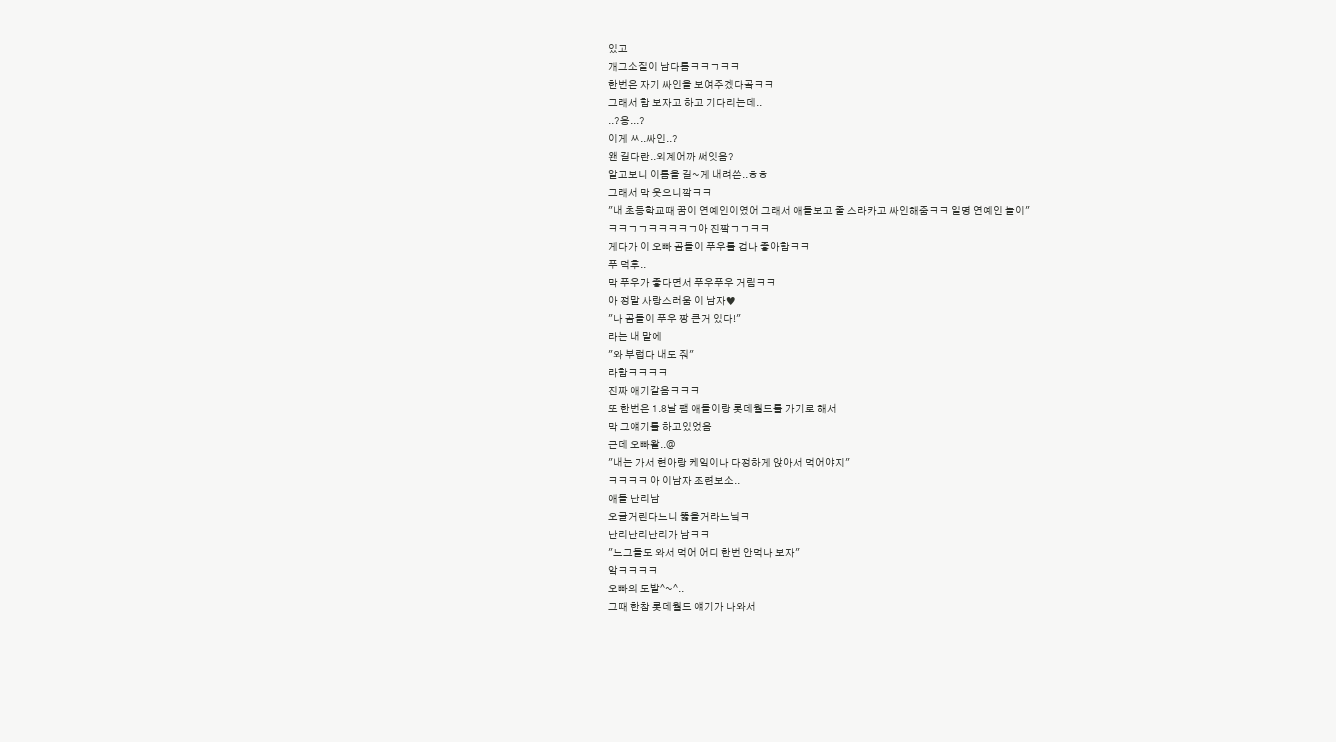있고
개그소질이 남다름ㅋㅋㄱㅋㅋ
한번은 자기 싸인을 보여주겠다곸ㅋㅋ
그래서 함 보자고 하고 기다리는데..
..?응...?
이게 ㅆ..싸인..?
왠 길다란..외계어까 써잇음?
알고보니 이름을 길~게 내려쓴..ㅎㅎ
그래서 막 웃으니깤ㅋㅋ
"내 초등학교때 꿈이 연예인이였어 그래서 애들보고 줄 스라카고 싸인해줌ㅋㅋ 일명 연예인 놀이"
ㅋㅋㄱㄱㅋㅋㅋㅋㄱ아 진짴ㄱㄱㅋㅋ
게다가 이 오빠 곰돌이 푸우를 겁나 좋아함ㅋㅋ
푸 덕후..
막 푸우가 좋다면서 푸우푸우 거림ㅋㅋ
아 정말 사랑스러움 이 남자♥
"나 곰돌이 푸우 짱 큰거 있다!"
라는 내 말에
"와 부럽다 내도 줘"
라함ㅋㅋㅋㅋ
진짜 애기같음ㅋㅋㅋ
또 한번은 1.8날 팸 애들이랑 롯데월드를 가기로 해서
막 그얘기를 하고있었음
근데 오빠왈..@
"내는 가서 현아랑 케잌이나 다정하게 앉아서 먹어야지"
ㅋㅋㅋㅋ 아 이남자 조련보소..
애들 난리남
오글거린다느니 뚫을거라느닠ㅋ
난리난리난리가 남ㅋㅋ
"느그들도 와서 먹어 어디 한번 안먹나 보자"
앜ㅋㅋㅋㅋ
오빠의 도발^~^..
그때 한참 롯데월드 얘기가 나와서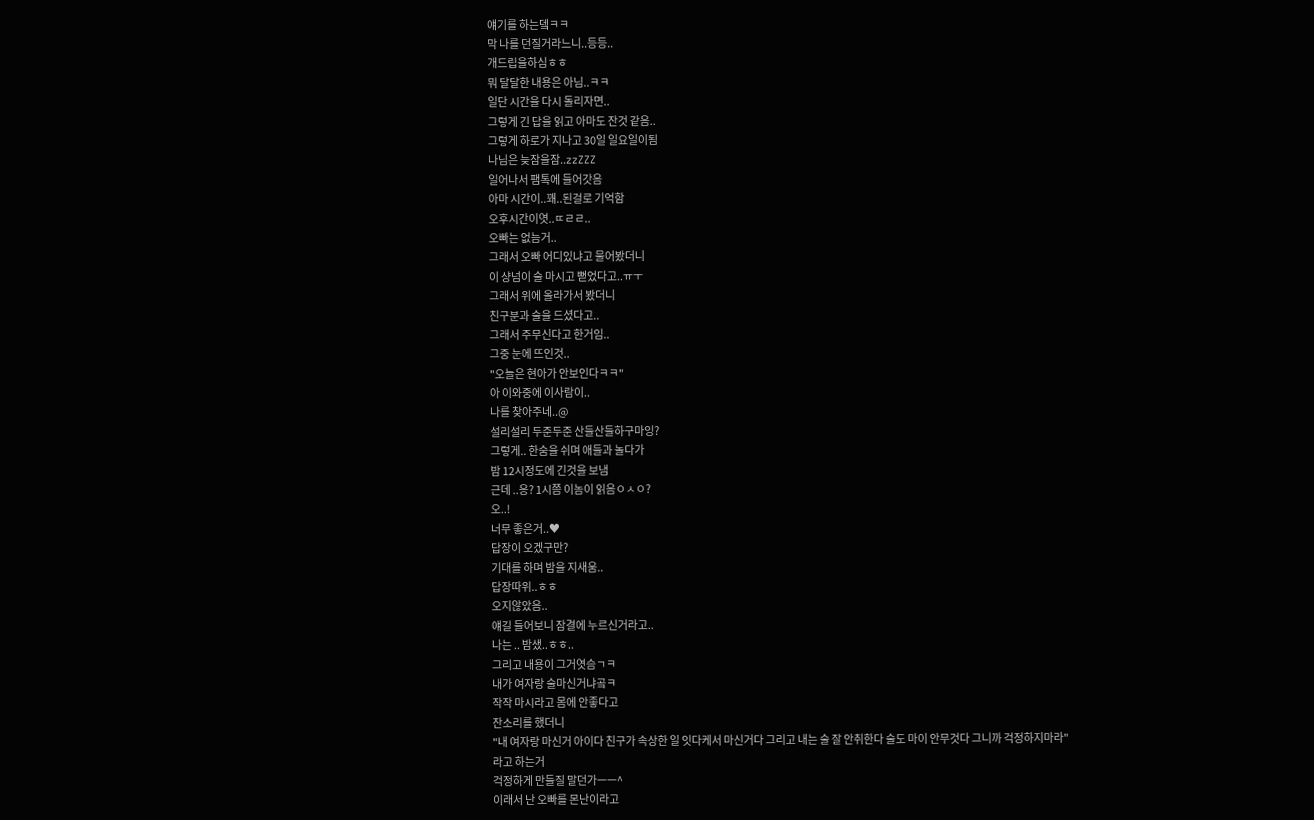얘기를 하는뎈ㅋㅋ
막 나를 던질거라느니..등등..
개드립을하심ㅎㅎ
뭐 달달한 내용은 아님..ㅋㅋ
일단 시간을 다시 돌리자면..
그렇게 긴 답을 읽고 아마도 잔것 같음..
그렇게 하로가 지나고 30일 일요일이됨
나님은 늦잠을잠..zzZZZ
일어나서 팸톡에 들어갓음
아마 시간이..꽤..된걸로 기억함
오후시간이엿..ㄸㄹㄹ..
오빠는 없늠거..
그래서 오빠 어디있냐고 물어봤더니
이 샹넘이 술 마시고 뻗었다고..ㅠㅜ
그래서 위에 올라가서 봤더니
친구분과 술을 드셨다고..
그래서 주무신다고 한거임..
그중 눈에 뜨인것..
"오늘은 현아가 안보인다ㅋㅋ"
아 이와중에 이사람이..
나를 찾아주네..@
설리설리 두준두준 산들산들하구마잉?
그렇게.. 한숨을 쉬며 애들과 놀다가
밤 12시정도에 긴것을 보냄
근데 ..응? 1시쯤 이놈이 읽음ㅇㅅㅇ?
오..!
너무 좋은거..♥
답장이 오겠구만?
기대를 하며 밤을 지새움..
답장따위..ㅎㅎ
오지않았음..
얘길 들어보니 잠결에 누르신거라고..
나는 .. 밤샜..ㅎㅎ..
그리고 내용이 그거엿슴ㄱㅋ
내가 여자랑 술마신거냐곸ㅋ
작작 마시라고 몸에 안좋다고
잔소리를 했더니
"내 여자랑 마신거 아이다 친구가 속상한 일 잇다케서 마신거다 그리고 내는 술 잘 안취한다 술도 마이 안무것다 그니까 걱정하지마라"
라고 하는거
걱정하게 만들질 말던가ㅡㅡ^
이래서 난 오빠를 몬난이라고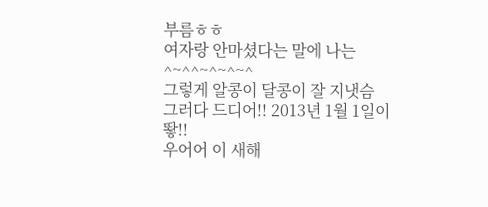부름ㅎㅎ
여자랑 안마셨다는 말에 나는 ^~^^~^~^~^
그렇게 알콩이 달콩이 잘 지냇슴
그러다 드디어!! 2013년 1월 1일이 뙇!!
우어어 이 새해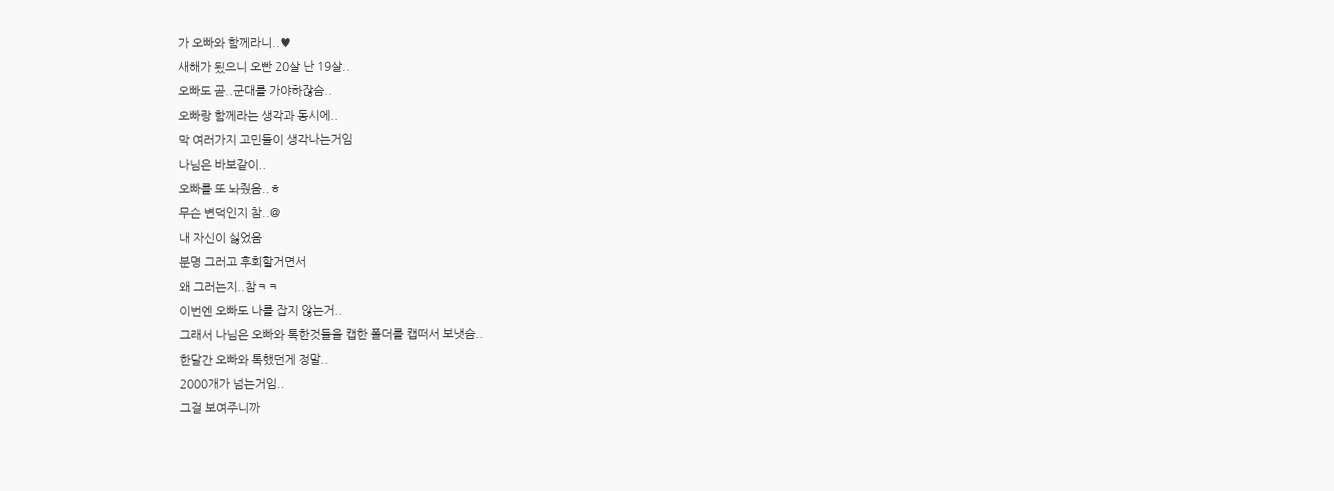가 오빠와 함께라니..♥
새해가 됬으니 오빤 20살 난 19살..
오빠도 곧..군대를 가야하잖슴..
오빠랑 함께라는 생각과 동시에..
막 여러가지 고민들이 생각나는거임
나님은 바보같이..
오빠를 또 놔줬음..ㅎ
무슨 변덕인지 참..@
내 자신이 싫었음
분명 그러고 후회할거면서
왜 그러는지..참ㅋㅋ
이번엔 오빠도 나를 잡지 않는거..
그래서 나님은 오빠와 톡한것들을 캡한 폴더를 캡떠서 보냇슴..
한달간 오빠와 톡했던게 정말..
2000개가 넘는거임..
그걸 보여주니까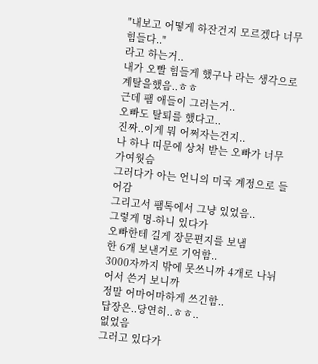"내보고 어떻게 하잔건지 모르겠다 너무 힘들다.."
라고 하는거..
내가 오빨 힘들게 했구나 라는 생각으로
계탈을했음..ㅎㅎ
근데 팸 애들이 그러는거..
오빠도 탈퇴를 했다고..
진짜..이게 뭐 어쩌자는건지..
나 하나 띠문에 상처 받는 오빠가 너무 가여웟슴
그러다가 아는 언니의 미국 계정으로 들어감
그리고서 팸톡에서 그냥 있었음..
그렇게 멍-하니 있다가
오빠한테 길게 장문편지를 보냄
한 6개 보낸거로 기억함..
3000자까지 밖에 못쓰니까 4개로 나뉘어서 쓴거 보니까
정말 어마어마하게 쓰긴함..
답장은..당연히..ㅎㅎ..
없었음
그러고 있다가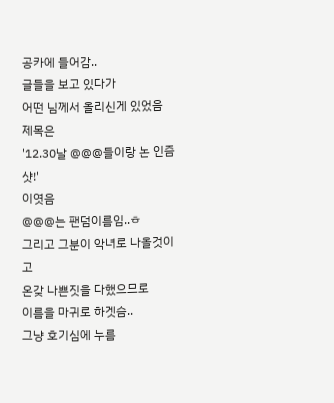공카에 들어감..
글들을 보고 있다가
어떤 님께서 올리신게 있었음
제목은
'12.30날 @@@들이랑 논 인즘샷!'
이엿음
@@@는 팬덤이름임..ㅎ
그리고 그분이 악녀로 나올것이고
온갖 나쁜짓을 다했으므로
이름을 마귀로 하겟슴..
그냥 호기심에 누름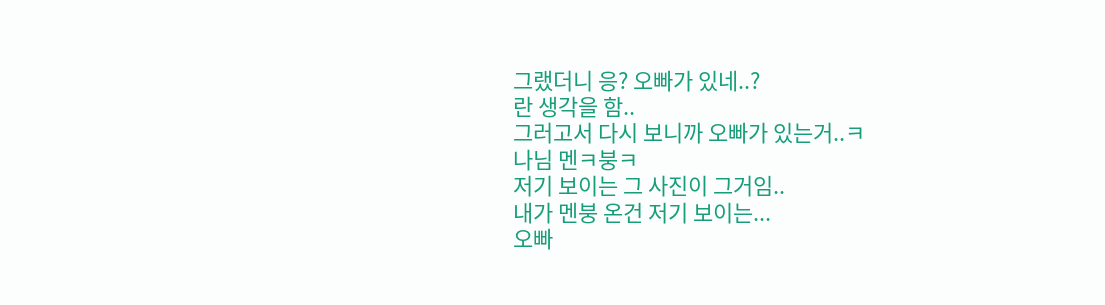그랬더니 응? 오빠가 있네..?
란 생각을 함..
그러고서 다시 보니까 오빠가 있는거..ㅋ
나님 멘ㅋ붕ㅋ
저기 보이는 그 사진이 그거임..
내가 멘붕 온건 저기 보이는...
오빠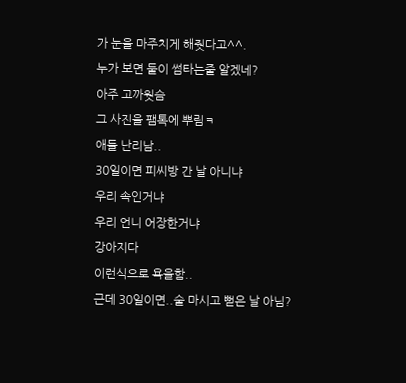가 눈을 마주치게 해줫다고^^.
누가 보면 둘이 썸타는줄 알겠네?
아주 고까웟슴
그 사진을 팸톡에 뿌림ㅋ
애들 난리남..
30일이면 피씨방 간 날 아니냐
우리 속인거냐
우리 언니 어장한거냐
강아지다
이런식으로 욕을함..
근데 30일이면..술 마시고 뻗은 날 아님?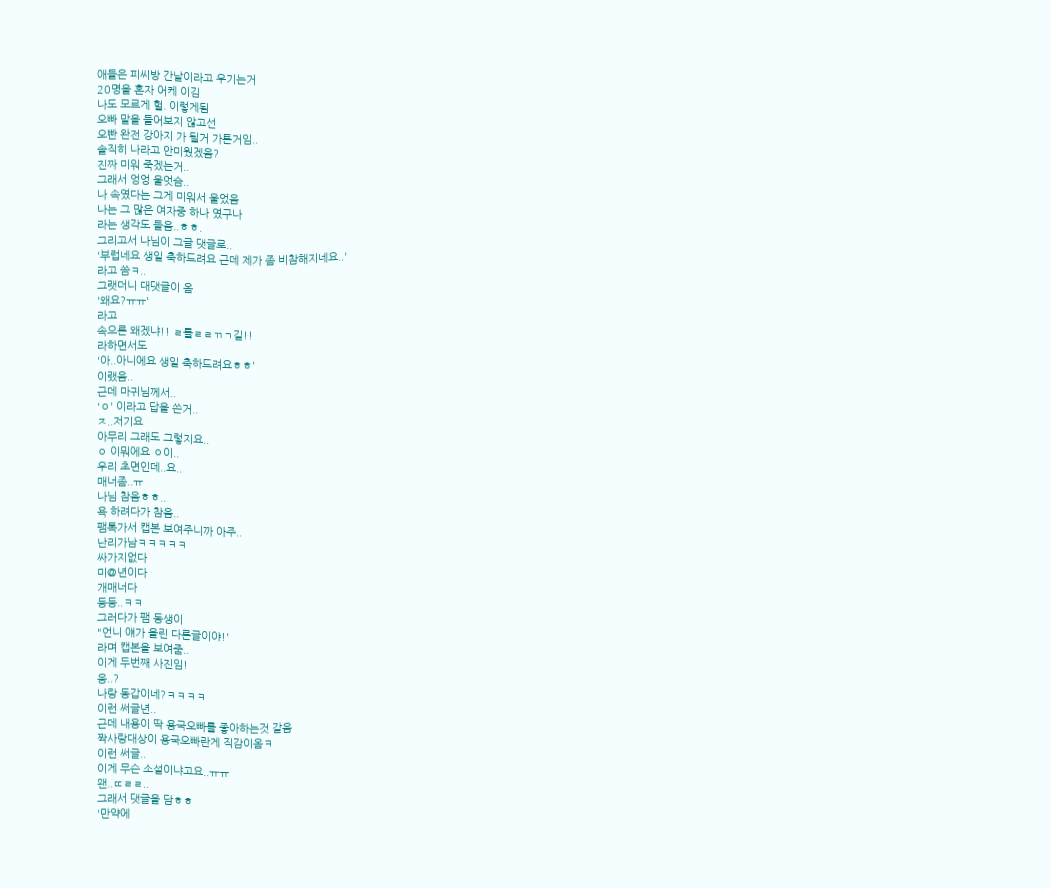애들은 피씨방 간날이라고 우기는거
20명을 혼자 어케 이김
나도 모르게 헐. 이렇게됨
오빠 말을 들어보지 않고선
오빤 완전 강아지 가 될거 가튼거임..
솔직히 나라고 안미웠겠음?
진짜 미워 죽겠는거..
그래서 엉엉 울엇슴..
나 속였다는 그게 미워서 울었음
나는 그 많은 여자중 하나 였구나
라는 생각도 들음..ㅎㅎ.
그리고서 나님이 그글 댓글로..
'부럽네요 생일 축하드려요 근데 제가 좀 비참해지네요..'
라고 씀ㅋ..
그랫더니 대댓글이 옴
'왜요?ㅠㅠ'
라고
속으론 왜겠냐!! ㄹ를ㄹㄹㄲㄱ길!!
라하면서도
'아..아니에요 생일 축하드려요ㅎㅎ'
이랬음..
근데 마귀님께서..
'ㅇ' 이라고 답을 쓴거..
ㅈ..저기요
아무리 그래도 그렇지요..
ㅇ 이뭐에요 ㅇ이..
우리 초면인데..요..
매너좀..ㅠ
나님 참음ㅎㅎ..
욕 하려다가 참음..
팸톡가서 캡본 보여주니까 아주..
난리가남ㅋㅋㅋㅋㅋ
싸가지없다
미@년이다
개매너다
등등..ㅋㅋ
그러다가 팸 동생이
"언니 얘가 올린 다른글이야!'
라며 캡본을 보여줌..
이게 두번째 사진임!
응..?
나랑 동갑이네?ㅋㅋㅋㅋ
이런 써글년..
근데 내용이 딱 용국오빠를 좋아하는것 같음
짝사랑대상이 용국오빠란게 직감이옴ㅋ
이런 써글..
이게 무슨 소설이냐고요..ㅠㅠ
왠..ㄸㄹㄹ..
그래서 댓글을 담ㅎㅎ
'만약에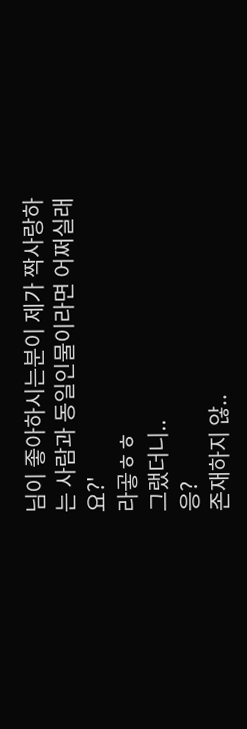님이 좋아하시는분이 제가 짝사랑하는 사람과 동일인물이라면 어쩌실래요?'
라곻ㅎㅎ
그랬더니..
응?
존재하지 않..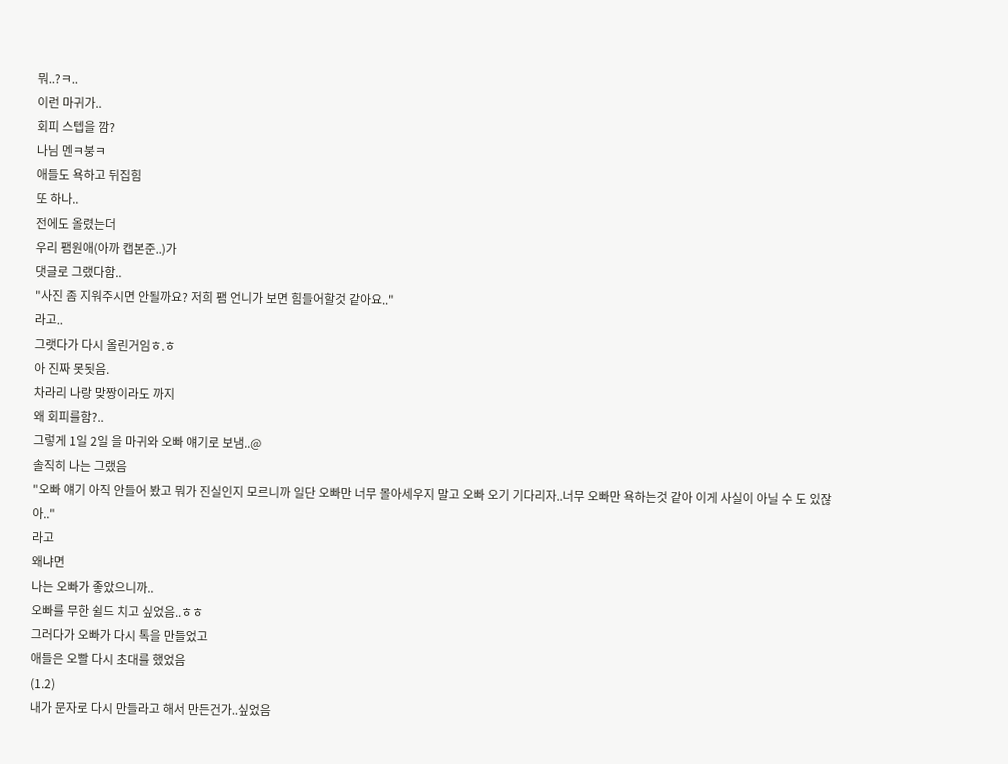뭐..?ㅋ..
이런 마귀가..
회피 스텝을 깜?
나님 멘ㅋ붕ㅋ
애들도 욕하고 뒤집힘
또 하나..
전에도 올렸는더
우리 팸원애(아까 캡본준..)가
댓글로 그랬다함..
"사진 좀 지워주시면 안될까요? 저희 팸 언니가 보면 힘들어할것 같아요.."
라고..
그랫다가 다시 올린거임ㅎ.ㅎ
아 진짜 못됫음.
차라리 나랑 맞짱이라도 까지
왜 회피를함?..
그렇게 1일 2일 을 마귀와 오빠 얘기로 보냄..@
솔직히 나는 그랬음
"오빠 얘기 아직 안들어 봤고 뭐가 진실인지 모르니까 일단 오빠만 너무 몰아세우지 말고 오빠 오기 기다리자..너무 오빠만 욕하는것 같아 이게 사실이 아닐 수 도 있잖아.."
라고
왜냐면
나는 오빠가 좋았으니까..
오빠를 무한 쉴드 치고 싶었음..ㅎㅎ
그러다가 오빠가 다시 톡을 만들었고
애들은 오빨 다시 초대를 했었음
(1.2)
내가 문자로 다시 만들라고 해서 만든건가..싶었음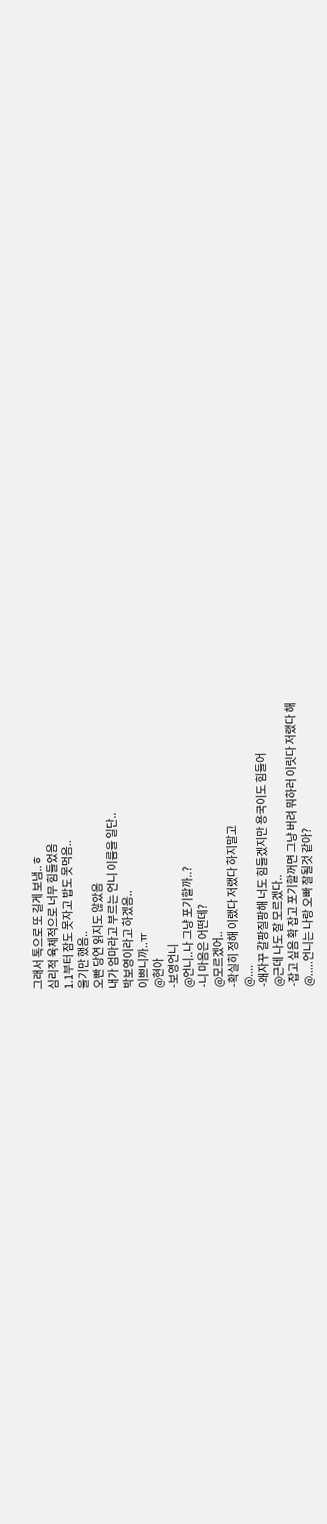그래서 톡으로 또 길게 보냄..ㅎ
심리적 육체적으로 너무 힘들었음
1.1부터 잠도 못자고 밥도 못먹음..
울기만 했음..
오빤 당연 읽지도 않았음
내가 엄마라고 부르는 언니 이름을 일단..
박보영이라고 하겠음..
이쁘니까..ㅠ
@현아
-보영언니
@언니..나 그냥 포기할까..?
-니 마음은 어떤데?
@모르겠어..
-확실히 정해 이랬다 저랬다 하지말고
@....
-왜자꾸 갈팡질팡해 너도 힘들겠지만 용국이도 힘들어
@근데 나도 잘 모르겠다..
-잡고 싶음 확 잡고 포기할꺼면 그냥 버려 뭐하러 이릿다 저랬다 해
@.....언니는 나랑 오빠 잘될것 같아?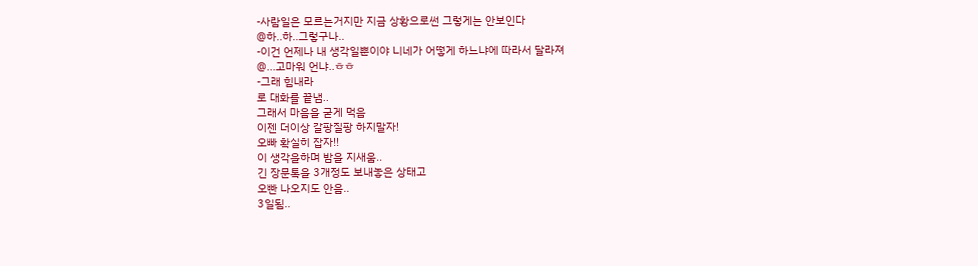-사람일은 모르는거지만 지금 상황으로썬 그렇게는 안보인다
@하..하..그렇구나..
-이건 언제나 내 생각일뿐이야 니네가 어떻게 하느냐에 따라서 달라져
@...고마워 언냐..ㅎㅎ
-그래 힘내라
로 대화를 끝냄..
그래서 마음을 굳게 먹음
이젠 더이상 갈팡질팡 하지말자!
오빠 확실히 잡자!!
이 생각을하며 밤을 지새움..
긴 장문톡을 3개정도 보내놓은 상태고
오빤 나오지도 안음..
3일됨..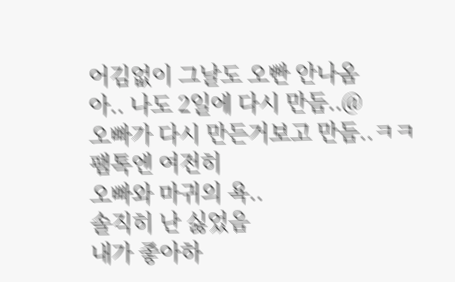어김없이 그날도 오빤 안나옴
아.. 나도 2일에 다시 만듬..@
오빠가 다시 만든거보고 만듬..ㅋㅋ
팸톡엔 여전히
오빠와 마귀의 욕..
솔직히 난 싫었음
내가 좋아하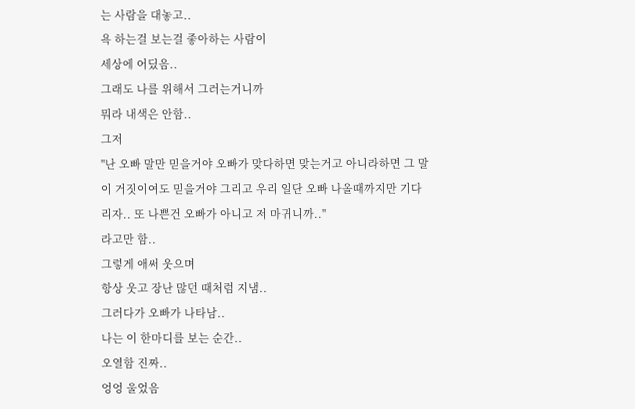는 사람을 대놓고..
욕 하는걸 보는걸 좋아하는 사람이
세상에 어딨음..
그래도 나를 위해서 그러는거니까
뭐라 내색은 안함..
그저
"난 오빠 말만 믿을거야 오빠가 맞다하면 맞는거고 아니라하면 그 말이 거짓이여도 믿을거야 그리고 우리 일단 오빠 나올때까지만 기다리자.. 또 나쁜건 오빠가 아니고 저 마귀니까.."
라고만 함..
그렇게 애써 웃으며
항상 웃고 장난 많던 때처럼 지냄..
그러다가 오빠가 나타남..
나는 이 한마디를 보는 순간..
오열함 진짜..
엉엉 울었음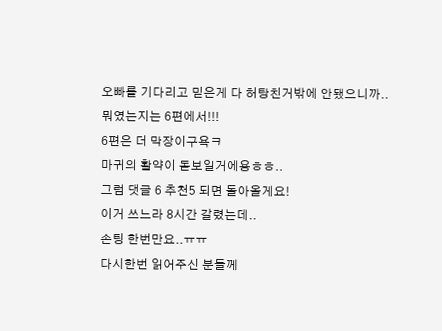오빠를 기다리고 믿은게 다 허탕친거밖에 안됐으니까..
뭐였는지는 6편에서!!!
6편은 더 막장이구욕ㅋ
마귀의 활약이 돋보일거에용ㅎㅎ..
그럼 댓글 6 추천5 되면 돌아올게요!
이거 쓰느라 8시간 갈렸는데..
손팅 한번만요..ㅠㅠ
다시한번 읽어주신 분들께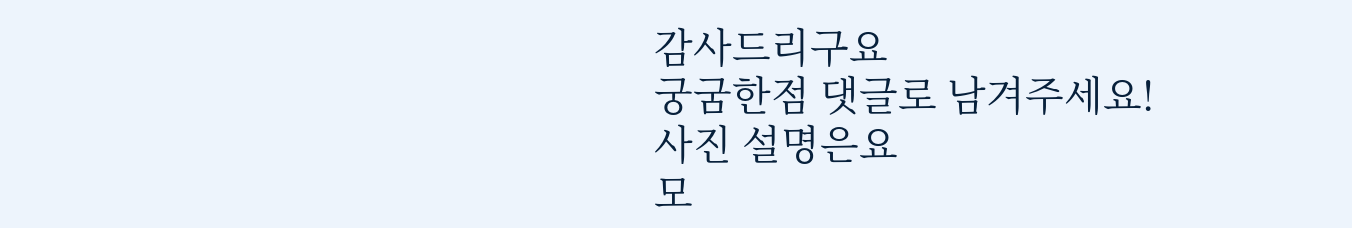감사드리구요
궁굼한점 댓글로 남겨주세요!
사진 설명은요
모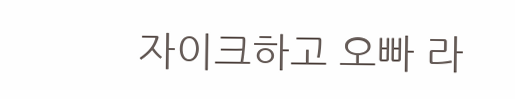자이크하고 오빠 라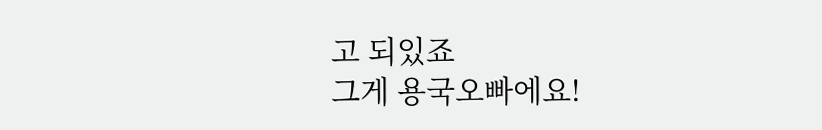고 되있죠
그게 용국오빠에요!